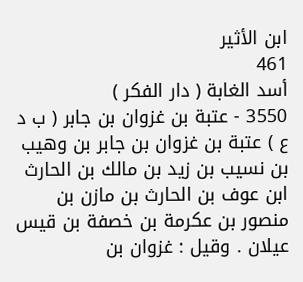ابن الأثير
461
أسد الغابة ( دار الفكر )
3550 - عتبة بن غزوان بن جابر ( ب د ع ) عتبة بن غزوان بن جابر بن وهيب بن نسيب بن زيد بن مالك بن الحارث ابن عوف بن الحارث بن مازن بن منصور بن عكرمة بن خصفة بن قيس عيلان . وقيل : غزوان بن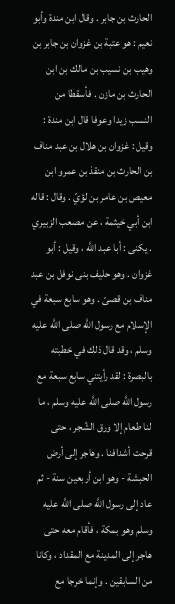الحارث بن جابر . وقال ابن مندة وأبو نعيم : هو عتبة بن غزوان بن جابر بن وهيب بن نسيب بن مالك بن ابن الحارث بن مازن . فأسقطا من النسب زيدا وعوفا قال ابن مندة : وقيل : غزوان بن هلال بن عبد مناف بن الحارث بن منقذ بن عمرو ابن معيص بن عامر بن لؤيّ . وقال : قاله ابن أبي خيثمة ، عن مصعب الزبيري . يكنى : أبا عبد اللَّه ، وقيل : أبو غزوان . وهو حليف بنى نوفل بن عبد مناف بن قصىّ . وهو سابع سبعة في الإسلام مع رسول اللَّه صلى اللَّه عليه وسلم ، وقد قال ذلك في خطبته بالبصرة : لقد رأيتني سابع سبعة مع رسول اللَّه صلى اللَّه عليه وسلم ، ما لنا طعام إلا ورق الشّجر ، حتى قرحت أشدافنا . وهاجر إلى أرض الحبشة - وهو ابن أربعين سنة - ثم عاد إلى رسول اللَّه صلى اللَّه عليه وسلم وهو بمكة ، فأقام معه حتى هاجر إلى المدينة مع المقداد ، وكانا من السابقين . وإنما خرجا مع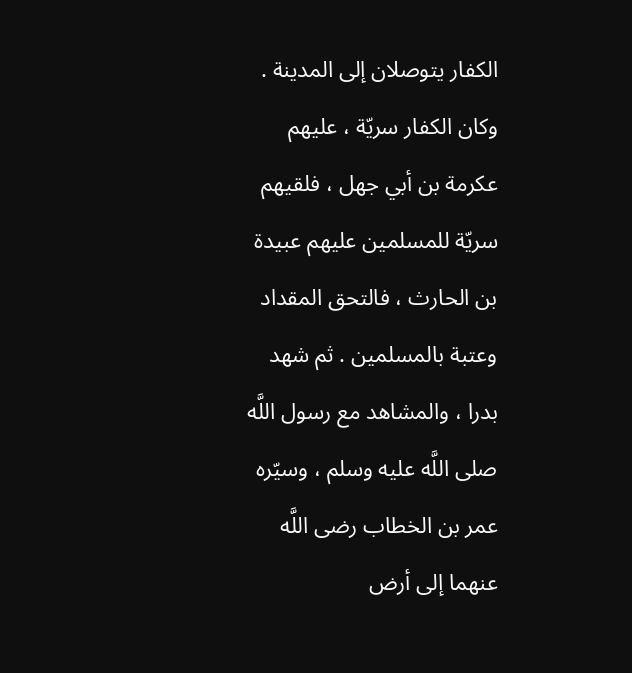الكفار يتوصلان إلى المدينة . وكان الكفار سريّة ، عليهم عكرمة بن أبي جهل ، فلقيهم سريّة للمسلمين عليهم عبيدة بن الحارث ، فالتحق المقداد وعتبة بالمسلمين . ثم شهد بدرا ، والمشاهد مع رسول اللَّه صلى اللَّه عليه وسلم ، وسيّره عمر بن الخطاب رضى اللَّه عنهما إلى أرض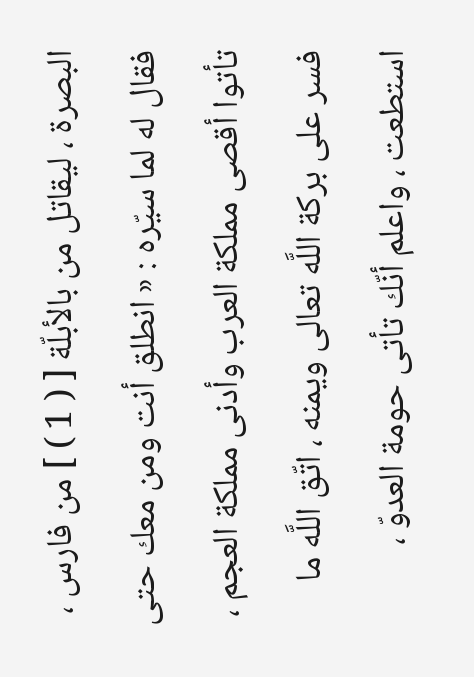البصرة ، ليقاتل من بالأبلّة [ ( 1 ) ] من فارس ، فقال له لما سيّره : « انطلق أنت ومن معك حتى تأتوا أقصى مملكة العرب وأدنى مملكة العجم ، فسر على بركة اللَّه تعالى ويمنه ، اتّق اللَّه ما استطعت ، واعلم أنّك تأتى حومة العدوّ ،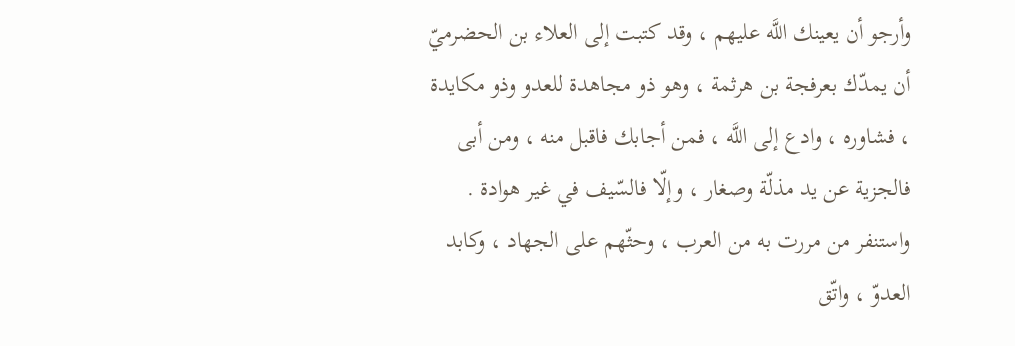وأرجو أن يعينك اللَّه عليهم ، وقد كتبت إلى العلاء بن الحضرميّ أن يمدّك بعرفجة بن هرثمة ، وهو ذو مجاهدة للعدو وذو مكايدة ، فشاوره ، وادع إلى اللَّه ، فمن أجابك فاقبل منه ، ومن أبى فالجزية عن يد مذلّة وصغار ، وإلّا فالسّيف في غير هوادة . واستنفر من مررت به من العرب ، وحثّهم على الجهاد ، وكابد العدوّ ، واتّق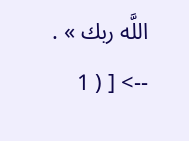اللَّه ربك » .
--> [ ( 1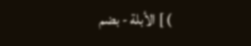) ] الأبلة - بضم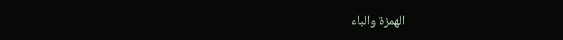الهمزة والباء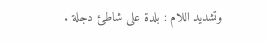وتشديد اللام : بلدة على شاطئ دجلة .